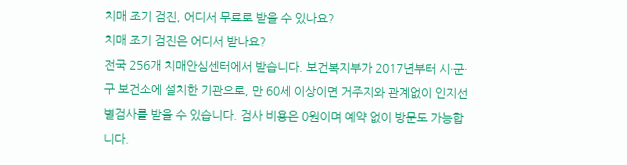치매 조기 검진, 어디서 무료로 받을 수 있나요?
치매 조기 검진은 어디서 받나요?
전국 256개 치매안심센터에서 받습니다. 보건복지부가 2017년부터 시·군·구 보건소에 설치한 기관으로, 만 60세 이상이면 거주지와 관계없이 인지선별검사를 받을 수 있습니다. 검사 비용은 0원이며 예약 없이 방문도 가능합니다.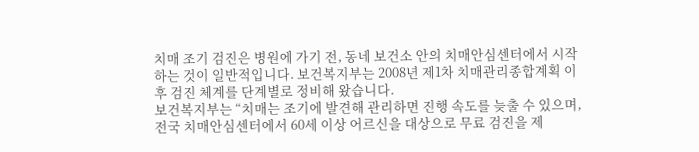치매 조기 검진은 병원에 가기 전, 동네 보건소 안의 치매안심센터에서 시작하는 것이 일반적입니다. 보건복지부는 2008년 제1차 치매관리종합계획 이후 검진 체계를 단계별로 정비해 왔습니다.
보건복지부는 “치매는 조기에 발견해 관리하면 진행 속도를 늦출 수 있으며, 전국 치매안심센터에서 60세 이상 어르신을 대상으로 무료 검진을 제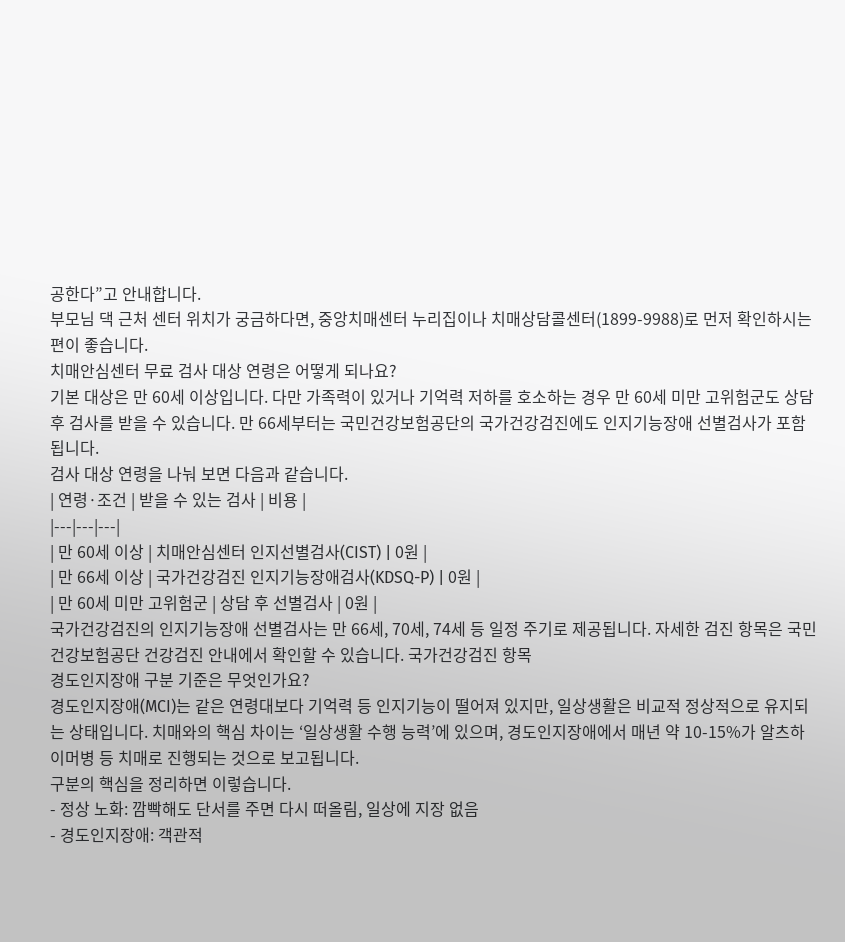공한다”고 안내합니다.
부모님 댁 근처 센터 위치가 궁금하다면, 중앙치매센터 누리집이나 치매상담콜센터(1899-9988)로 먼저 확인하시는 편이 좋습니다.
치매안심센터 무료 검사 대상 연령은 어떻게 되나요?
기본 대상은 만 60세 이상입니다. 다만 가족력이 있거나 기억력 저하를 호소하는 경우 만 60세 미만 고위험군도 상담 후 검사를 받을 수 있습니다. 만 66세부터는 국민건강보험공단의 국가건강검진에도 인지기능장애 선별검사가 포함됩니다.
검사 대상 연령을 나눠 보면 다음과 같습니다.
| 연령·조건 | 받을 수 있는 검사 | 비용 |
|---|---|---|
| 만 60세 이상 | 치매안심센터 인지선별검사(CIST) | 0원 |
| 만 66세 이상 | 국가건강검진 인지기능장애검사(KDSQ-P) | 0원 |
| 만 60세 미만 고위험군 | 상담 후 선별검사 | 0원 |
국가건강검진의 인지기능장애 선별검사는 만 66세, 70세, 74세 등 일정 주기로 제공됩니다. 자세한 검진 항목은 국민건강보험공단 건강검진 안내에서 확인할 수 있습니다. 국가건강검진 항목
경도인지장애 구분 기준은 무엇인가요?
경도인지장애(MCI)는 같은 연령대보다 기억력 등 인지기능이 떨어져 있지만, 일상생활은 비교적 정상적으로 유지되는 상태입니다. 치매와의 핵심 차이는 ‘일상생활 수행 능력’에 있으며, 경도인지장애에서 매년 약 10-15%가 알츠하이머병 등 치매로 진행되는 것으로 보고됩니다.
구분의 핵심을 정리하면 이렇습니다.
- 정상 노화: 깜빡해도 단서를 주면 다시 떠올림, 일상에 지장 없음
- 경도인지장애: 객관적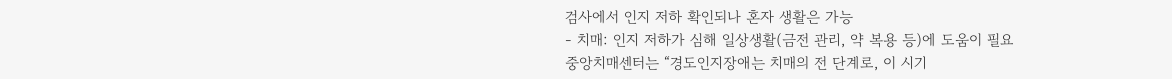검사에서 인지 저하 확인되나 혼자 생활은 가능
- 치매: 인지 저하가 심해 일상생활(금전 관리, 약 복용 등)에 도움이 필요
중앙치매센터는 “경도인지장애는 치매의 전 단계로, 이 시기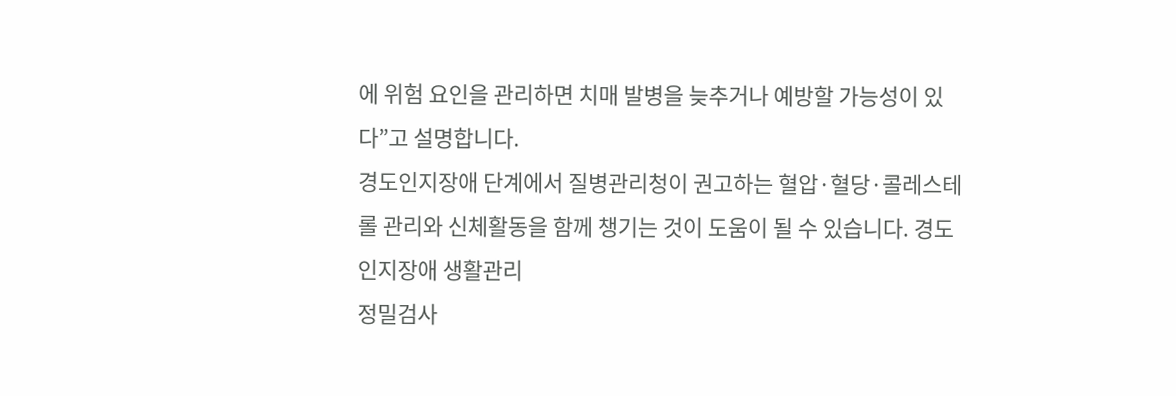에 위험 요인을 관리하면 치매 발병을 늦추거나 예방할 가능성이 있다”고 설명합니다.
경도인지장애 단계에서 질병관리청이 권고하는 혈압·혈당·콜레스테롤 관리와 신체활동을 함께 챙기는 것이 도움이 될 수 있습니다. 경도인지장애 생활관리
정밀검사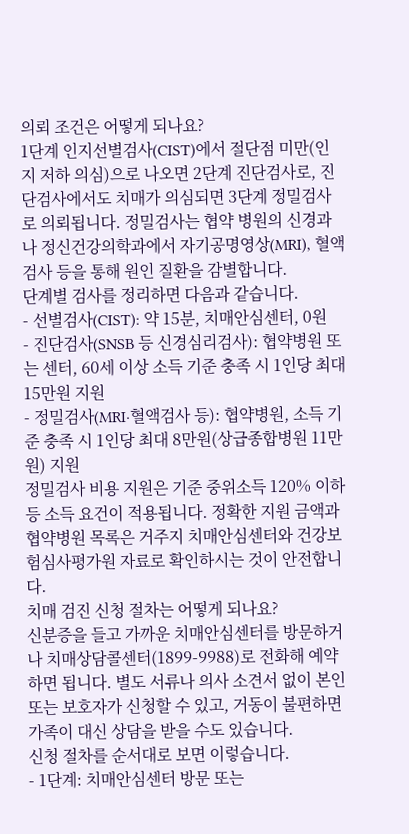의뢰 조건은 어떻게 되나요?
1단계 인지선별검사(CIST)에서 절단점 미만(인지 저하 의심)으로 나오면 2단계 진단검사로, 진단검사에서도 치매가 의심되면 3단계 정밀검사로 의뢰됩니다. 정밀검사는 협약 병원의 신경과나 정신건강의학과에서 자기공명영상(MRI), 혈액검사 등을 통해 원인 질환을 감별합니다.
단계별 검사를 정리하면 다음과 같습니다.
- 선별검사(CIST): 약 15분, 치매안심센터, 0원
- 진단검사(SNSB 등 신경심리검사): 협약병원 또는 센터, 60세 이상 소득 기준 충족 시 1인당 최대 15만원 지원
- 정밀검사(MRI·혈액검사 등): 협약병원, 소득 기준 충족 시 1인당 최대 8만원(상급종합병원 11만원) 지원
정밀검사 비용 지원은 기준 중위소득 120% 이하 등 소득 요건이 적용됩니다. 정확한 지원 금액과 협약병원 목록은 거주지 치매안심센터와 건강보험심사평가원 자료로 확인하시는 것이 안전합니다.
치매 검진 신청 절차는 어떻게 되나요?
신분증을 들고 가까운 치매안심센터를 방문하거나 치매상담콜센터(1899-9988)로 전화해 예약하면 됩니다. 별도 서류나 의사 소견서 없이 본인 또는 보호자가 신청할 수 있고, 거동이 불편하면 가족이 대신 상담을 받을 수도 있습니다.
신청 절차를 순서대로 보면 이렇습니다.
- 1단계: 치매안심센터 방문 또는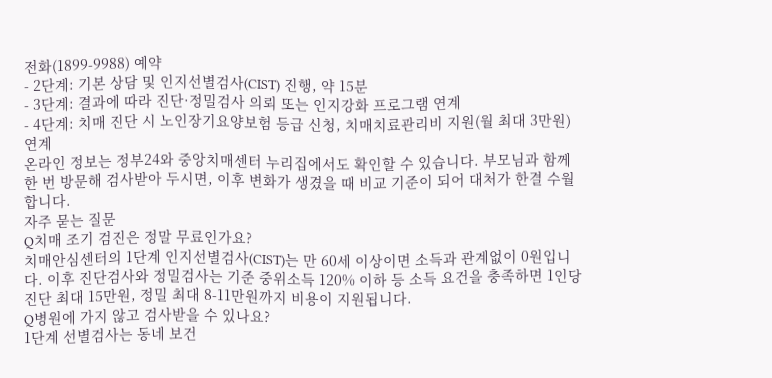전화(1899-9988) 예약
- 2단계: 기본 상담 및 인지선별검사(CIST) 진행, 약 15분
- 3단계: 결과에 따라 진단·정밀검사 의뢰 또는 인지강화 프로그램 연계
- 4단계: 치매 진단 시 노인장기요양보험 등급 신청, 치매치료관리비 지원(월 최대 3만원) 연계
온라인 정보는 정부24와 중앙치매센터 누리집에서도 확인할 수 있습니다. 부모님과 함께 한 번 방문해 검사받아 두시면, 이후 변화가 생겼을 때 비교 기준이 되어 대처가 한결 수월합니다.
자주 묻는 질문
Q치매 조기 검진은 정말 무료인가요?
치매안심센터의 1단계 인지선별검사(CIST)는 만 60세 이상이면 소득과 관계없이 0원입니다. 이후 진단검사와 정밀검사는 기준 중위소득 120% 이하 등 소득 요건을 충족하면 1인당 진단 최대 15만원, 정밀 최대 8-11만원까지 비용이 지원됩니다.
Q병원에 가지 않고 검사받을 수 있나요?
1단계 선별검사는 동네 보건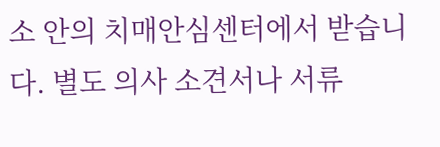소 안의 치매안심센터에서 받습니다. 별도 의사 소견서나 서류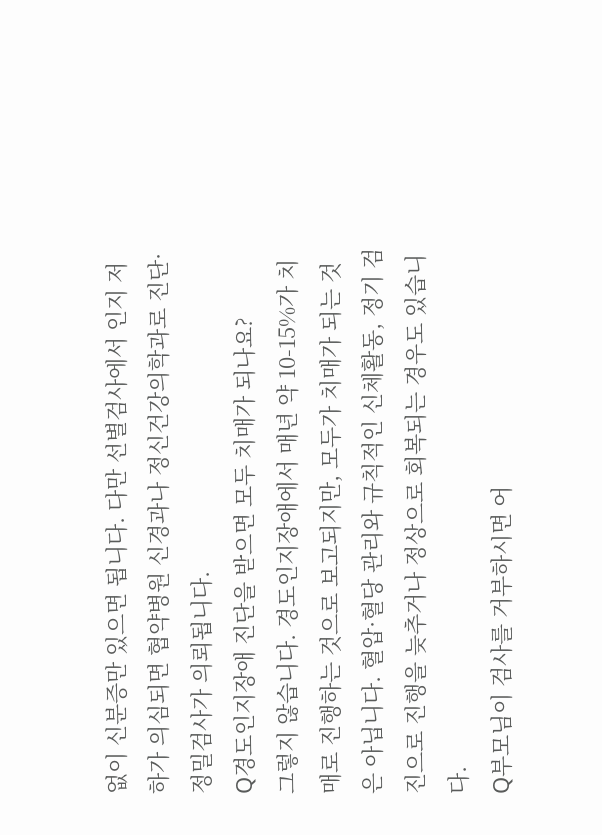없이 신분증만 있으면 됩니다. 다만 선별검사에서 인지 저하가 의심되면 협약병원 신경과나 정신건강의학과로 진단·정밀검사가 의뢰됩니다.
Q경도인지장애 진단을 받으면 모두 치매가 되나요?
그렇지 않습니다. 경도인지장애에서 매년 약 10-15%가 치매로 진행하는 것으로 보고되지만, 모두가 치매가 되는 것은 아닙니다. 혈압·혈당 관리와 규칙적인 신체활동, 정기 검진으로 진행을 늦추거나 정상으로 회복되는 경우도 있습니다.
Q부모님이 검사를 거부하시면 어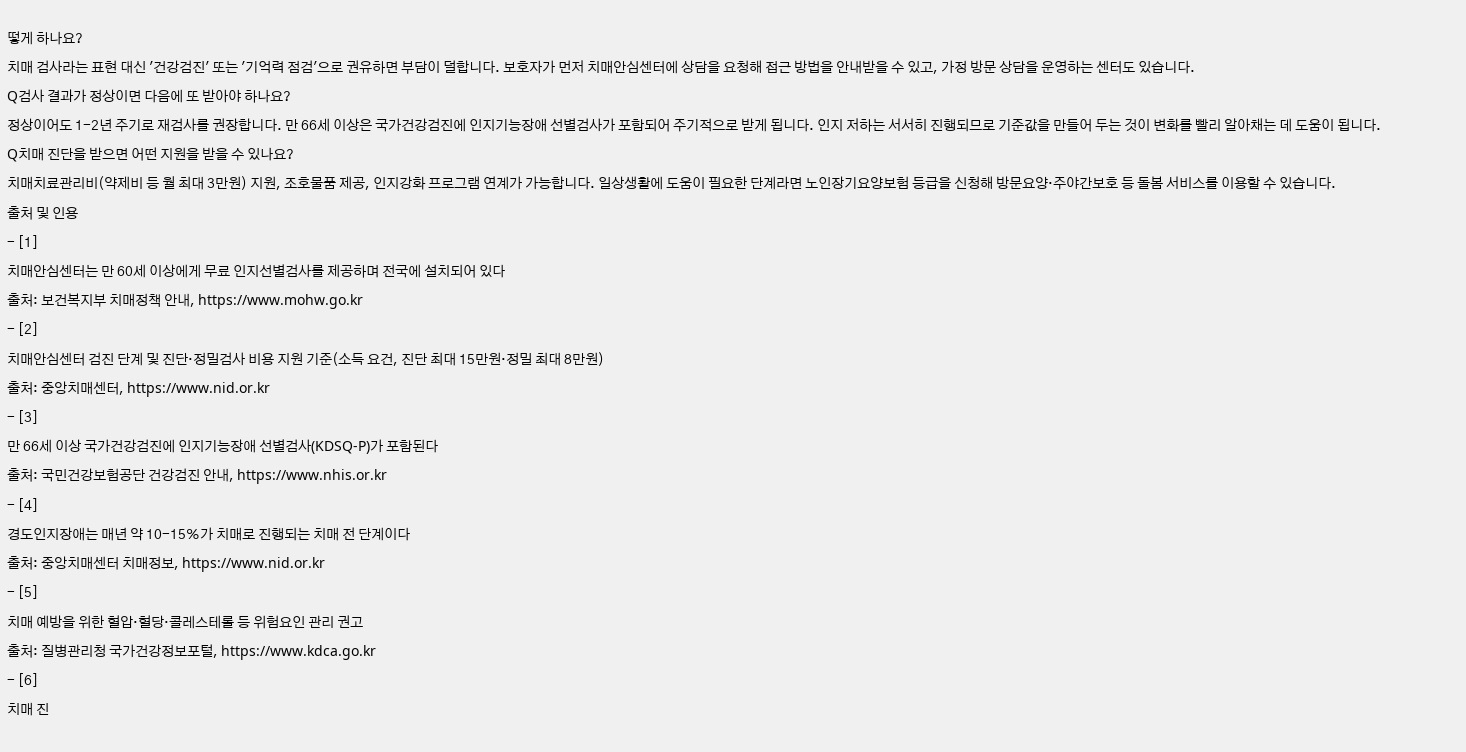떻게 하나요?
치매 검사라는 표현 대신 '건강검진' 또는 '기억력 점검'으로 권유하면 부담이 덜합니다. 보호자가 먼저 치매안심센터에 상담을 요청해 접근 방법을 안내받을 수 있고, 가정 방문 상담을 운영하는 센터도 있습니다.
Q검사 결과가 정상이면 다음에 또 받아야 하나요?
정상이어도 1-2년 주기로 재검사를 권장합니다. 만 66세 이상은 국가건강검진에 인지기능장애 선별검사가 포함되어 주기적으로 받게 됩니다. 인지 저하는 서서히 진행되므로 기준값을 만들어 두는 것이 변화를 빨리 알아채는 데 도움이 됩니다.
Q치매 진단을 받으면 어떤 지원을 받을 수 있나요?
치매치료관리비(약제비 등 월 최대 3만원) 지원, 조호물품 제공, 인지강화 프로그램 연계가 가능합니다. 일상생활에 도움이 필요한 단계라면 노인장기요양보험 등급을 신청해 방문요양·주야간보호 등 돌봄 서비스를 이용할 수 있습니다.
출처 및 인용
- [1]
치매안심센터는 만 60세 이상에게 무료 인지선별검사를 제공하며 전국에 설치되어 있다
출처: 보건복지부 치매정책 안내, https://www.mohw.go.kr
- [2]
치매안심센터 검진 단계 및 진단·정밀검사 비용 지원 기준(소득 요건, 진단 최대 15만원·정밀 최대 8만원)
출처: 중앙치매센터, https://www.nid.or.kr
- [3]
만 66세 이상 국가건강검진에 인지기능장애 선별검사(KDSQ-P)가 포함된다
출처: 국민건강보험공단 건강검진 안내, https://www.nhis.or.kr
- [4]
경도인지장애는 매년 약 10-15%가 치매로 진행되는 치매 전 단계이다
출처: 중앙치매센터 치매정보, https://www.nid.or.kr
- [5]
치매 예방을 위한 혈압·혈당·콜레스테롤 등 위험요인 관리 권고
출처: 질병관리청 국가건강정보포털, https://www.kdca.go.kr
- [6]
치매 진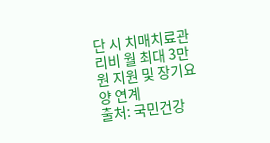단 시 치매치료관리비 월 최대 3만원 지원 및 장기요양 연계
출처: 국민건강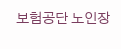보험공단 노인장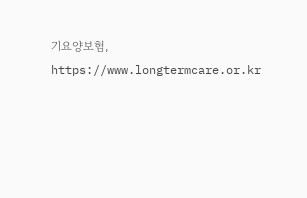기요양보험, https://www.longtermcare.or.kr